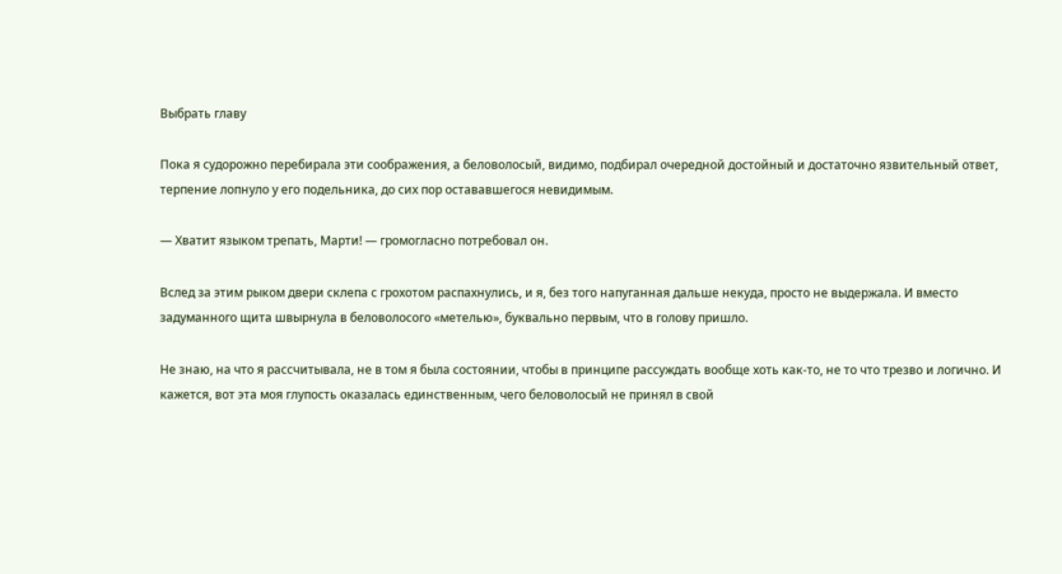Выбрать главу

Пока я судорожно перебирала эти соображения, а беловолосый, видимо, подбирал очередной достойный и достаточно язвительный ответ, терпение лопнуло у его подельника, до сих пор остававшегося невидимым.

— Хватит языком трепать, Марти! — громогласно потребовал он.

Вслед за этим рыком двери склепа с грохотом распахнулись, и я, без того напуганная дальше некуда, просто не выдержала. И вместо задуманного щита швырнула в беловолосого «метелью», буквально первым, что в голову пришло.

Не знаю, на что я рассчитывала, не в том я была состоянии, чтобы в принципе рассуждать вообще хоть как-то, не то что трезво и логично. И кажется, вот эта моя глупость оказалась единственным, чего беловолосый не принял в свой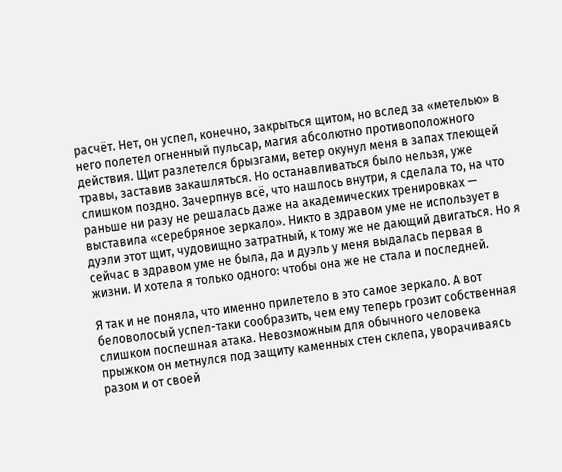расчёт. Нет, он успел, конечно, закрыться щитом, но вслед за «метелью» в него полетел огненный пульсар, магия абсолютно противоположного действия. Щит разлетелся брызгами, ветер окунул меня в запах тлеющей травы, заставив закашляться. Но останавливаться было нельзя, уже слишком поздно. Зачерпнув всё, что нашлось внутри, я сделала то, на что раньше ни разу не решалась даже на академических тренировках — выставила «серебряное зеркало». Никто в здравом уме не использует в дуэли этот щит, чудовищно затратный, к тому же не дающий двигаться. Но я сейчас в здравом уме не была, да и дуэль у меня выдалась первая в жизни. И хотела я только одного: чтобы она же не стала и последней.

Я так и не поняла, что именно прилетело в это самое зеркало. А вот беловолосый успел-таки сообразить, чем ему теперь грозит собственная слишком поспешная атака. Невозможным для обычного человека прыжком он метнулся под защиту каменных стен склепа, уворачиваясь разом и от своей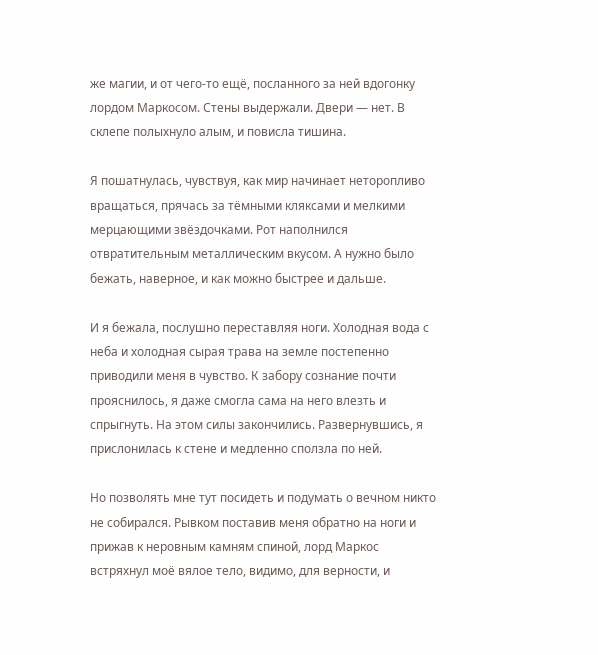же магии, и от чего-то ещё, посланного за ней вдогонку лордом Маркосом. Стены выдержали. Двери — нет. В склепе полыхнуло алым, и повисла тишина.

Я пошатнулась, чувствуя, как мир начинает неторопливо вращаться, прячась за тёмными кляксами и мелкими мерцающими звёздочками. Рот наполнился отвратительным металлическим вкусом. А нужно было бежать, наверное, и как можно быстрее и дальше.

И я бежала, послушно переставляя ноги. Холодная вода с неба и холодная сырая трава на земле постепенно приводили меня в чувство. К забору сознание почти прояснилось, я даже смогла сама на него влезть и спрыгнуть. На этом силы закончились. Развернувшись, я прислонилась к стене и медленно сползла по ней.

Но позволять мне тут посидеть и подумать о вечном никто не собирался. Рывком поставив меня обратно на ноги и прижав к неровным камням спиной, лорд Маркос встряхнул моё вялое тело, видимо, для верности, и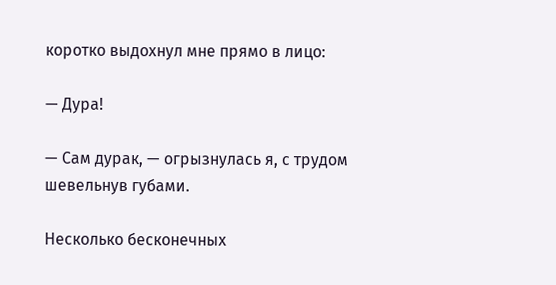коротко выдохнул мне прямо в лицо:

— Дура!

— Сам дурак, — огрызнулась я, с трудом шевельнув губами.

Несколько бесконечных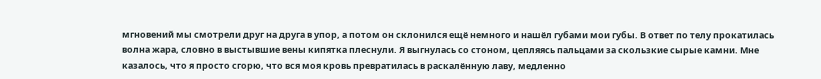мгновений мы смотрели друг на друга в упор, а потом он склонился ещё немного и нашёл губами мои губы. В ответ по телу прокатилась волна жара, словно в выстывшие вены кипятка плеснули. Я выгнулась со стоном, цепляясь пальцами за скользкие сырые камни. Мне казалось, что я просто сгорю, что вся моя кровь превратилась в раскалённую лаву, медленно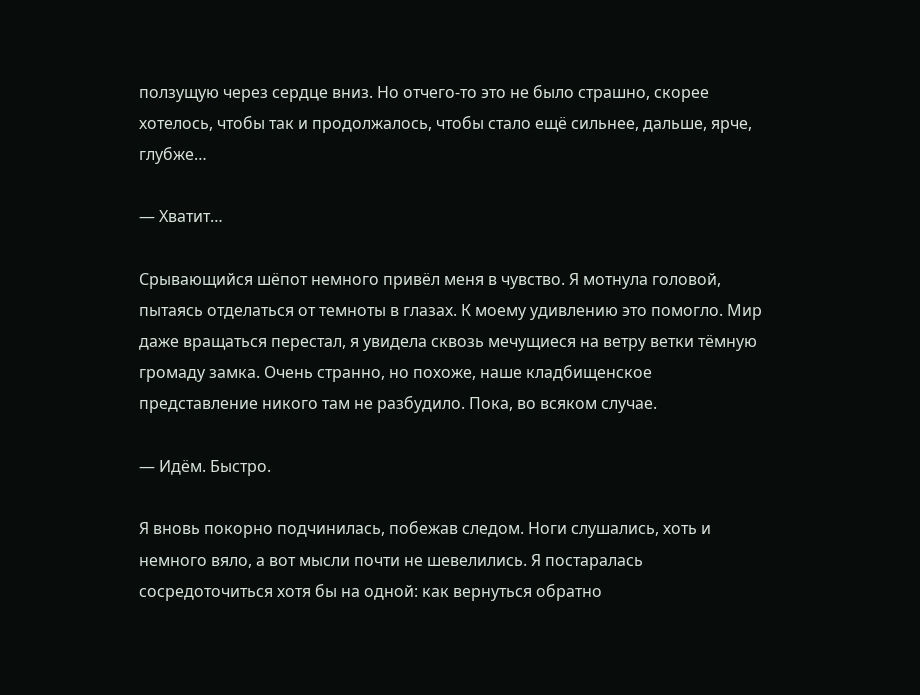ползущую через сердце вниз. Но отчего-то это не было страшно, скорее хотелось, чтобы так и продолжалось, чтобы стало ещё сильнее, дальше, ярче, глубже…

— Хватит…

Срывающийся шёпот немного привёл меня в чувство. Я мотнула головой, пытаясь отделаться от темноты в глазах. К моему удивлению это помогло. Мир даже вращаться перестал, я увидела сквозь мечущиеся на ветру ветки тёмную громаду замка. Очень странно, но похоже, наше кладбищенское представление никого там не разбудило. Пока, во всяком случае.

— Идём. Быстро.

Я вновь покорно подчинилась, побежав следом. Ноги слушались, хоть и немного вяло, а вот мысли почти не шевелились. Я постаралась сосредоточиться хотя бы на одной: как вернуться обратно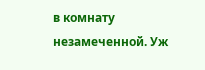в комнату незамеченной. Уж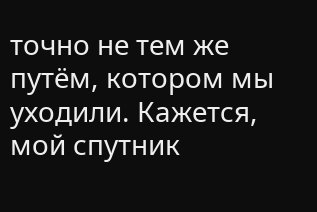точно не тем же путём, котором мы уходили. Кажется, мой спутник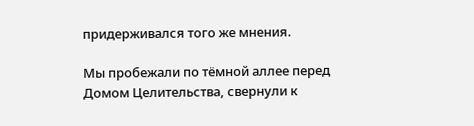придерживался того же мнения.

Мы пробежали по тёмной аллее перед Домом Целительства, свернули к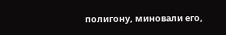полигону, миновали его,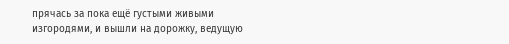прячась за пока ещё густыми живыми изгородями, и вышли на дорожку, ведущую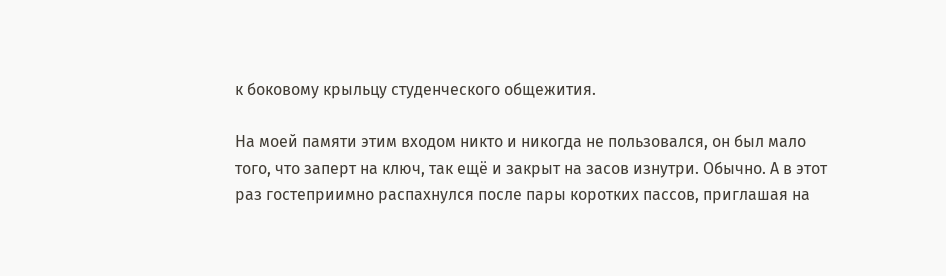к боковому крыльцу студенческого общежития.

На моей памяти этим входом никто и никогда не пользовался, он был мало того, что заперт на ключ, так ещё и закрыт на засов изнутри. Обычно. А в этот раз гостеприимно распахнулся после пары коротких пассов, приглашая на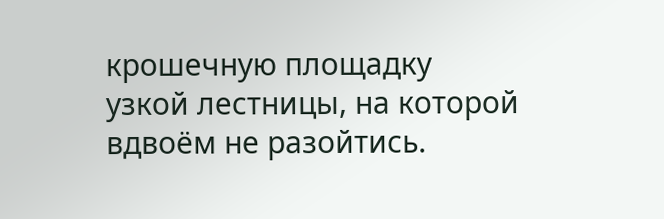крошечную площадку узкой лестницы, на которой вдвоём не разойтись.